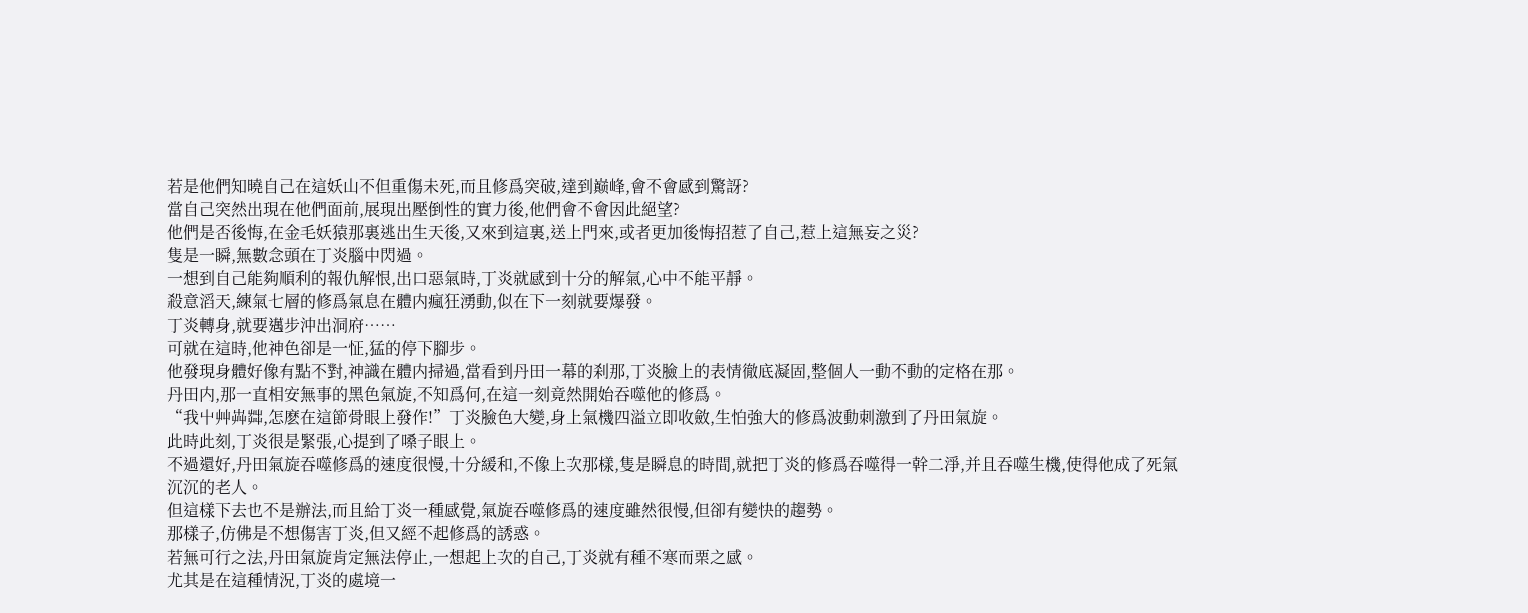若是他們知曉自己在這妖山不但重傷未死,而且修爲突破,達到巅峰,會不會感到驚訝?
當自己突然出現在他們面前,展現出壓倒性的實力後,他們會不會因此絕望?
他們是否後悔,在金毛妖猿那裏逃出生天後,又來到這裏,送上門來,或者更加後悔招惹了自己,惹上這無妄之災?
隻是一瞬,無數念頭在丁炎腦中閃過。
一想到自己能夠順利的報仇解恨,出口惡氣時,丁炎就感到十分的解氣,心中不能平靜。
殺意滔天,練氣七層的修爲氣息在體内瘋狂湧動,似在下一刻就要爆發。
丁炎轉身,就要邁步沖出洞府……
可就在這時,他神色卻是一怔,猛的停下腳步。
他發現身體好像有點不對,神識在體内掃過,當看到丹田一幕的刹那,丁炎臉上的表情徹底凝固,整個人一動不動的定格在那。
丹田内,那一直相安無事的黑色氣旋,不知爲何,在這一刻竟然開始吞噬他的修爲。
“我屮艸芔茻,怎麽在這節骨眼上發作!”丁炎臉色大變,身上氣機四溢立即收斂,生怕強大的修爲波動刺激到了丹田氣旋。
此時此刻,丁炎很是緊張,心提到了嗓子眼上。
不過還好,丹田氣旋吞噬修爲的速度很慢,十分緩和,不像上次那樣,隻是瞬息的時間,就把丁炎的修爲吞噬得一幹二淨,并且吞噬生機,使得他成了死氣沉沉的老人。
但這樣下去也不是辦法,而且給丁炎一種感覺,氣旋吞噬修爲的速度雖然很慢,但卻有變快的趨勢。
那樣子,仿佛是不想傷害丁炎,但又經不起修爲的誘惑。
若無可行之法,丹田氣旋肯定無法停止,一想起上次的自己,丁炎就有種不寒而栗之感。
尤其是在這種情況,丁炎的處境一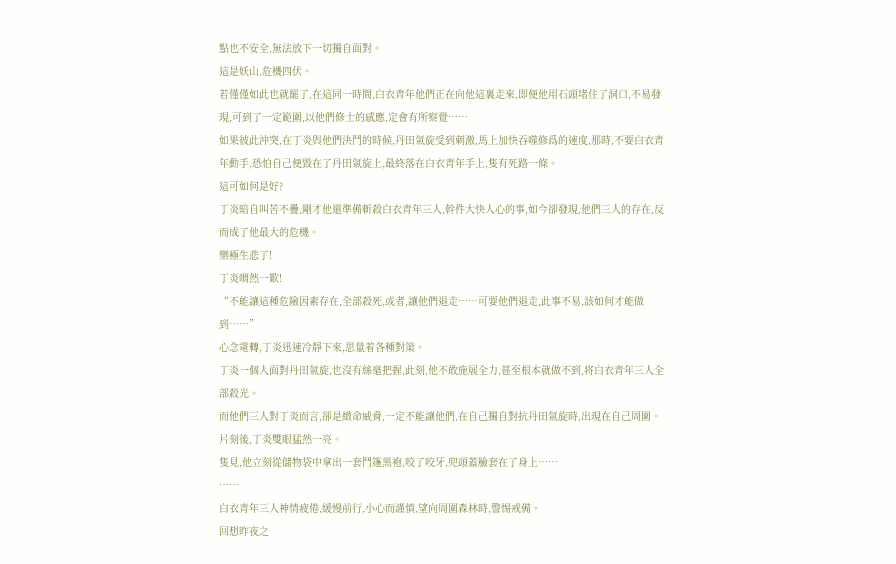點也不安全,無法放下一切獨自面對。
這是妖山,危機四伏。
若僅僅如此也就罷了,在這同一時間,白衣青年他們正在向他這裏走來,即便他用石頭堵住了洞口,不易發現,可到了一定範圍,以他們修士的感應,定會有所察覺……
如果彼此沖突,在丁炎與他們決鬥的時候,丹田氣旋受到刺激,馬上加快吞噬修爲的速度,那時,不要白衣青年動手,恐怕自己便毀在了丹田氣旋上,最終落在白衣青年手上,隻有死路一條。
這可如何是好?
丁炎暗自叫苦不疊,剛才他還準備斬殺白衣青年三人,幹件大快人心的事,如今卻發現,他們三人的存在,反而成了他最大的危機。
樂極生悲了!
丁炎喟然一歎!
“不能讓這種危險因素存在,全部殺死,或者,讓他們退走……可要他們退走,此事不易,該如何才能做到……”
心念電轉,丁炎迅速冷靜下來,思量着各種對策。
丁炎一個人面對丹田氣旋,也沒有絲毫把握,此刻,他不敢施展全力,甚至根本就做不到,将白衣青年三人全部殺光。
而他們三人對丁炎而言,卻是緻命威脅,一定不能讓他們,在自己獨自對抗丹田氣旋時,出現在自己周圍。
片刻後,丁炎雙眼猛然一亮。
隻見,他立刻從儲物袋中拿出一套鬥篷黑袍,咬了咬牙,兜頭蓋臉套在了身上……
……
白衣青年三人神情疲倦,緩慢前行,小心而謹慎,望向周圍森林時,警惕戒備。
回想昨夜之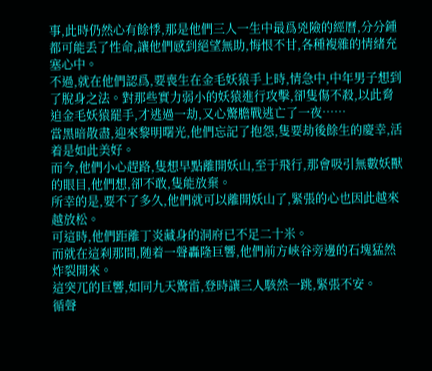事,此時仍然心有餘悸,那是他們三人一生中最爲兇險的經曆,分分鍾都可能丢了性命,讓他們感到絕望無助,悔恨不甘,各種複雜的情緒充塞心中。
不過,就在他們認爲,要喪生在金毛妖猿手上時,情急中,中年男子想到了脫身之法。對那些實力弱小的妖猿進行攻擊,卻隻傷不殺,以此脅迫金毛妖猿罷手,才逃過一劫,又心驚膽戰逃亡了一夜……
當黑暗散盡,迎來黎明曙光,他們忘記了抱怨,隻要劫後餘生的慶幸,活着是如此美好。
而今,他們小心趕路,隻想早點離開妖山,至于飛行,那會吸引無數妖獸的眼目,他們想,卻不敢,隻能放棄。
所幸的是,要不了多久,他們就可以離開妖山了,緊張的心也因此越來越放松。
可這時,他們距離丁炎藏身的洞府已不足二十米。
而就在這刹那間,随着一聲轟隆巨響,他們前方峽谷旁邊的石塊猛然炸裂開來。
這突兀的巨響,如同九天驚雷,登時讓三人駭然一跳,緊張不安。
循聲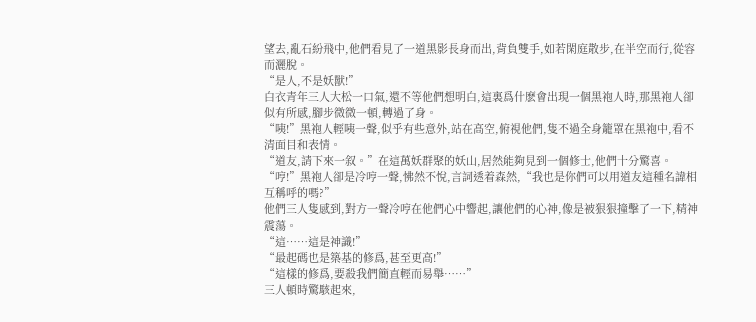望去,亂石紛飛中,他們看見了一道黑影長身而出,背負雙手,如若閑庭散步,在半空而行,從容而灑脫。
“是人,不是妖獸!”
白衣青年三人大松一口氣,還不等他們想明白,這裏爲什麽會出現一個黑袍人時,那黑袍人卻似有所感,腳步微微一頓,轉過了身。
“咦!”黑袍人輕咦一聲,似乎有些意外,站在高空,俯視他們,隻不過全身籠罩在黑袍中,看不清面目和表情。
“道友,請下來一叙。”在這萬妖群聚的妖山,居然能夠見到一個修士,他們十分驚喜。
“哼!”黑袍人卻是冷哼一聲,怫然不悅,言詞透着森然,“我也是你們可以用道友這種名諱相互稱呼的嗎?”
他們三人隻感到,對方一聲冷哼在他們心中響起,讓他們的心神,像是被狠狠撞擊了一下,精神震蕩。
“這……這是神識!”
“最起碼也是築基的修爲,甚至更高!”
“這樣的修爲,要殺我們簡直輕而易舉……”
三人頓時驚駭起來,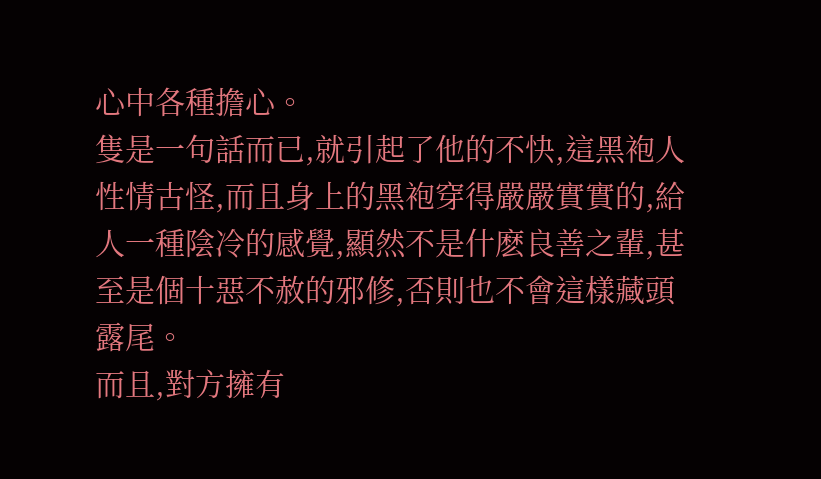心中各種擔心。
隻是一句話而已,就引起了他的不快,這黑袍人性情古怪,而且身上的黑袍穿得嚴嚴實實的,給人一種陰冷的感覺,顯然不是什麽良善之輩,甚至是個十惡不赦的邪修,否則也不會這樣藏頭露尾。
而且,對方擁有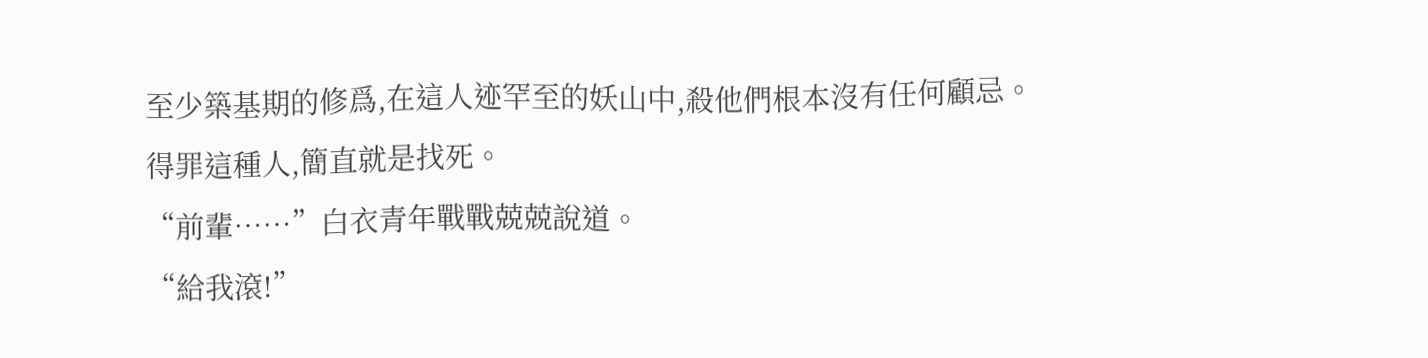至少築基期的修爲,在這人迹罕至的妖山中,殺他們根本沒有任何顧忌。
得罪這種人,簡直就是找死。
“前輩……”白衣青年戰戰兢兢說道。
“給我滾!”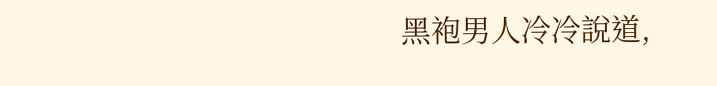黑袍男人冷冷說道,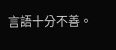言語十分不善。